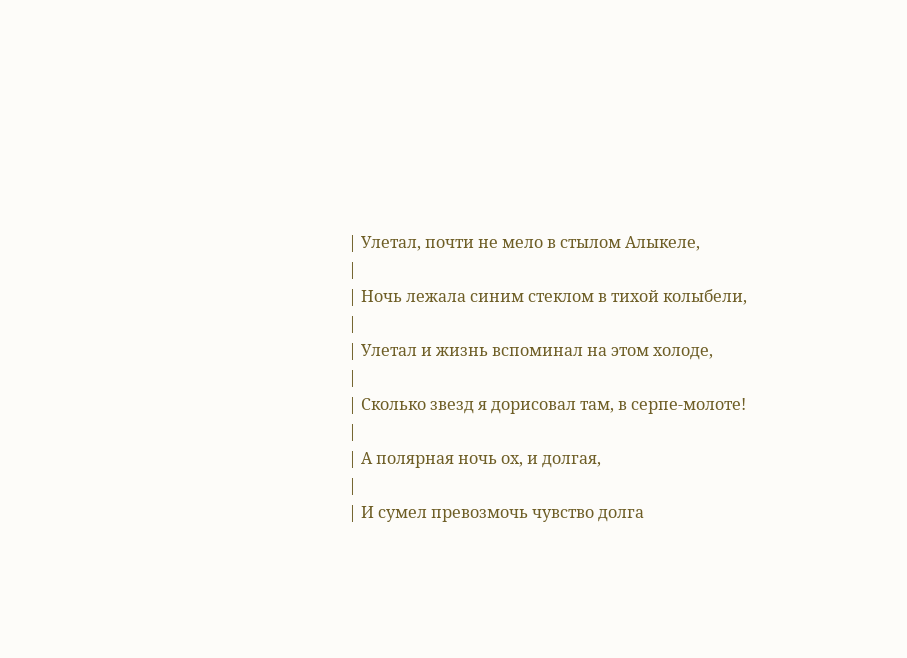| Улетал, почти не мело в стылом Алыкеле,
|
| Ночь лежала синим стеклом в тихой колыбели,
|
| Улетал и жизнь вспоминал на этом холоде,
|
| Сколько звезд я дорисовал там, в серпе-молоте!
|
| А полярная ночь ох, и долгая,
|
| И сумел превозмочь чувство долга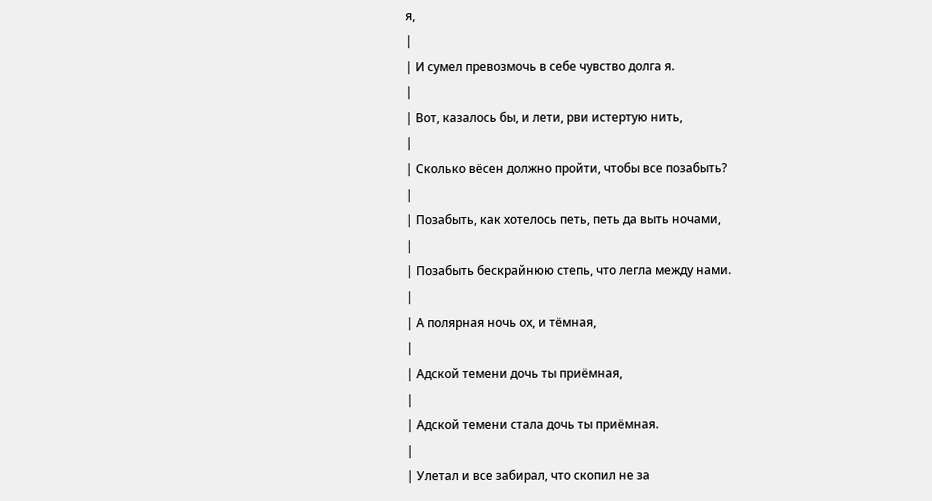я,
|
| И сумел превозмочь в себе чувство долга я.
|
| Вот, казалось бы, и лети, рви истертую нить,
|
| Сколько вёсен должно пройти, чтобы все позабыть?
|
| Позабыть, как хотелось петь, петь да выть ночами,
|
| Позабыть бескрайнюю степь, что легла между нами.
|
| А полярная ночь ох, и тёмная,
|
| Адской темени дочь ты приёмная,
|
| Адской темени стала дочь ты приёмная.
|
| Улетал и все забирал, что скопил не за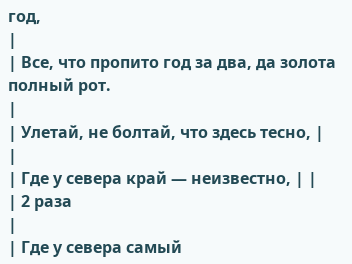год,
|
| Все, что пропито год за два, да золота полный рот.
|
| Улетай, не болтай, что здесь тесно, |
|
| Где у севера край — неизвестно, | |
| 2 раза
|
| Где у севера самый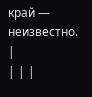край — неизвестно. |
| | |